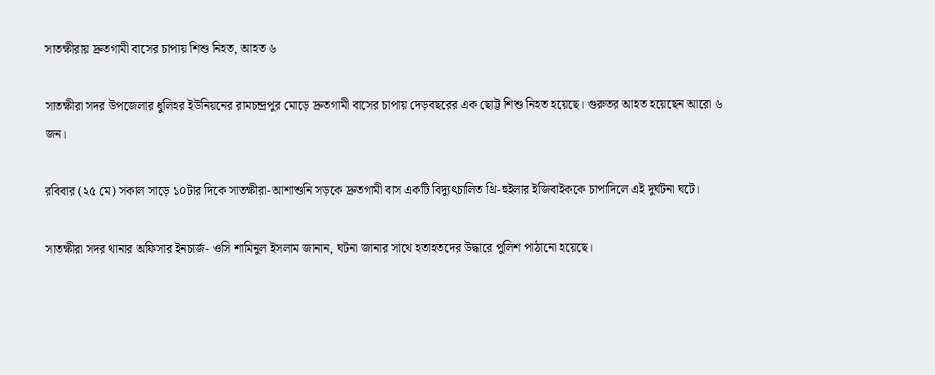সাতক্ষীরায় দ্রুতগামী বাসের চাপায় শিশু নিহত, আহত ৬

সাতক্ষীরা সদর উপজেলার ধুলিহর ইউনিয়নের রামচন্দ্রপুর মোড়ে দ্রুতগামী বাসের চাপায় দেড়বছরের এক ছোট্ট শিশু নিহত হয়েছে। গুরুতর আহত হয়েছেন আরো ৬ জন।

রবিবার (২৫ মে) সকাল সাড়ে ১০টার দিকে সাতক্ষীরা-আশাশুনি সড়কে দ্রুতগামী বাস একটি বিদ্যুৎচালিত থ্রি-হুইলার ইজিবাইককে চাপাদিলে এই দুর্ঘটনা ঘটে।

সাতক্ষীরা সদর থানার অফিসার ইনচার্জ- ওসি শামিনুল ইসলাম জানান, ঘটনা জানার সাথে হতাহতদের উদ্ধারে পুলিশ পাঠানো হয়েছে।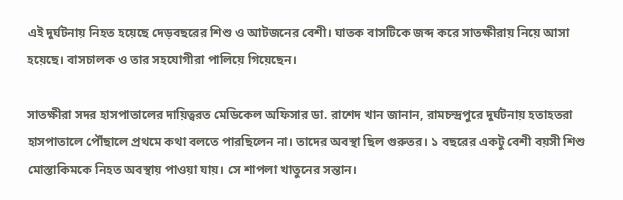এই দুর্ঘটনায় নিহত হয়েছে দেড়বছরের শিশু ও আটজনের বেশী। ঘাতক বাসটিকে জব্দ করে সাতক্ষীরায় নিয়ে আসা হয়েছে। বাসচালক ও তার সহযোগীরা পালিয়ে গিয়েছেন।

সাতক্ষীরা সদর হাসপাতালের দায়িত্বরত মেডিকেল অফিসার ডা. রাশেদ খান জানান, রামচন্দ্রপুরে দুর্ঘটনায় হতাহতরা হাসপাতালে পৌঁছালে প্রথমে কথা বলতে পারছিলেন না। তাদের অবস্থা ছিল গুরুতর। ১ বছরের একটু বেশী বয়সী শিশু মোস্তাকিমকে নিহত অবস্থায় পাওয়া যায়। সে শাপলা খাতুনের সন্তান।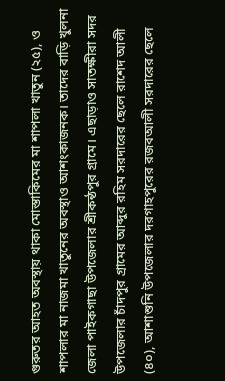গুরুতর আহত অবস্থায় থাকা মোস্তাকিমের মা শাপলা খাতুন (২৫), ও শাপলার মা নাজমা খাতুনের অবস্থাও আশংকাজনক। তাদের বাড়ি খুলনা জেলা পাইকগাছা উপজেলার শ্রীকন্ঠপুর গ্রামে। এছাড়াও সাতক্ষীরা সদর উপজেলার চাঁদপুর গ্রামের আব্দুর রহিম সরদারের ছেলে রাশেদ আলী (৪০), আশাশুনি উপজেলার দরগাহপুরের রজবআলী সরদারের ছেলে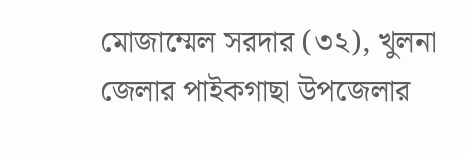মোজাম্মেল সরদার (৩২), খুলনা জেলার পাইকগাছা উপজেলার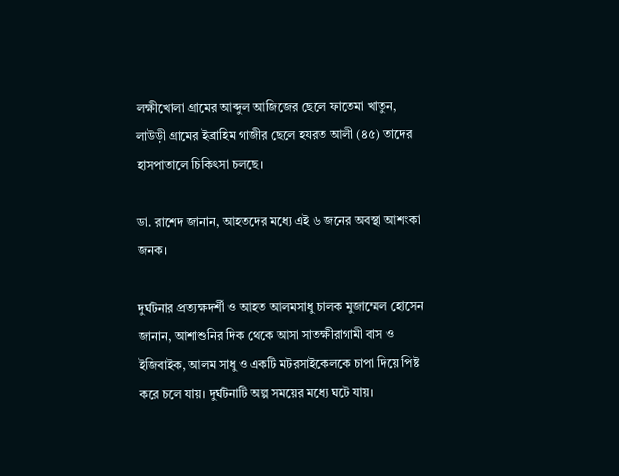লক্ষীখোলা গ্রামের আব্দুল আজিজের ছেলে ফাতেমা খাতুন, লাউড়ী গ্রামের ইব্রাহিম গাজীর ছেলে হযরত আলী (৪৫) তাদের হাসপাতালে চিকিৎসা চলছে।

ডা. রাশেদ জানান, আহতদের মধ্যে এই ৬ জনের অবস্থা আশংকা জনক।

দুর্ঘটনার প্রত্যক্ষদর্শী ও আহত আলমসাধু চালক মুজাম্মেল হোসেন জানান, আশাশুনির দিক থেকে আসা সাতক্ষীরাগামী বাস ও ইজিবাইক, আলম সাধু ও একটি মটরসাইকেলকে চাপা দিয়ে পিষ্ট করে চলে যায়। দুর্ঘটনাটি অল্প সময়ের মধ্যে ঘটে যায়।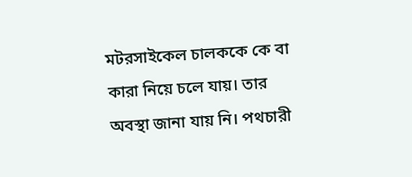মটরসাইকেল চালককে কে বা কারা নিয়ে চলে যায়। তার অবস্থা জানা যায় নি। পথচারী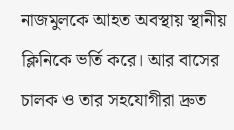নাজমুলকে আহত অবস্থায় স্থানীয় ক্লিনিকে ভর্তি করে। আর বাসের চালক ও তার সহযোগীরা দ্রুত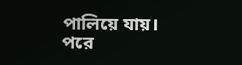পালিয়ে যায়। পরে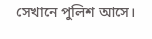সেখানে পুলিশ আসে।